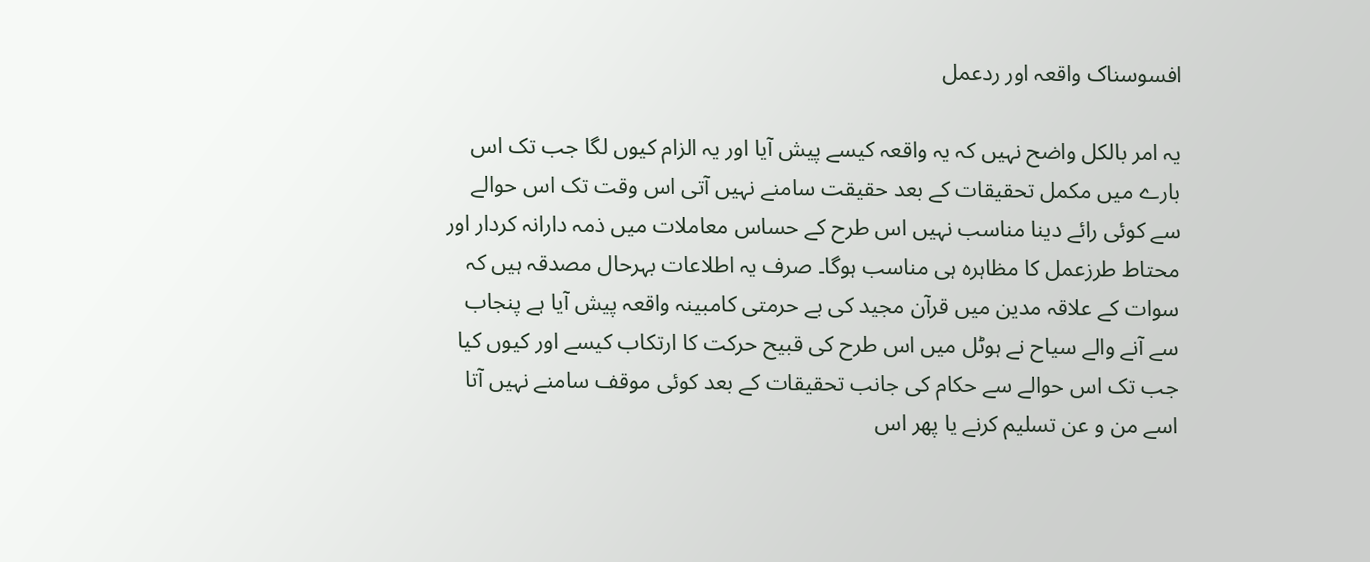افسوسناک واقعہ اور ردعمل

یہ امر بالکل واضح نہیں کہ یہ واقعہ کیسے پیش آیا اور یہ الزام کیوں لگا جب تک اس بارے میں مکمل تحقیقات کے بعد حقیقت سامنے نہیں آتی اس وقت تک اس حوالے سے کوئی رائے دینا مناسب نہیں اس طرح کے حساس معاملات میں ذمہ دارانہ کردار اور محتاط طرزعمل کا مظاہرہ ہی مناسب ہوگا۔ صرف یہ اطلاعات بہرحال مصدقہ ہیں کہ سوات کے علاقہ مدین میں قرآن مجید کی بے حرمتی کامبینہ واقعہ پیش آیا ہے پنجاب سے آنے والے سیاح نے ہوٹل میں اس طرح کی قبیح حرکت کا ارتکاب کیسے اور کیوں کیا جب تک اس حوالے سے حکام کی جانب تحقیقات کے بعد کوئی موقف سامنے نہیں آتا اسے من و عن تسلیم کرنے یا پھر اس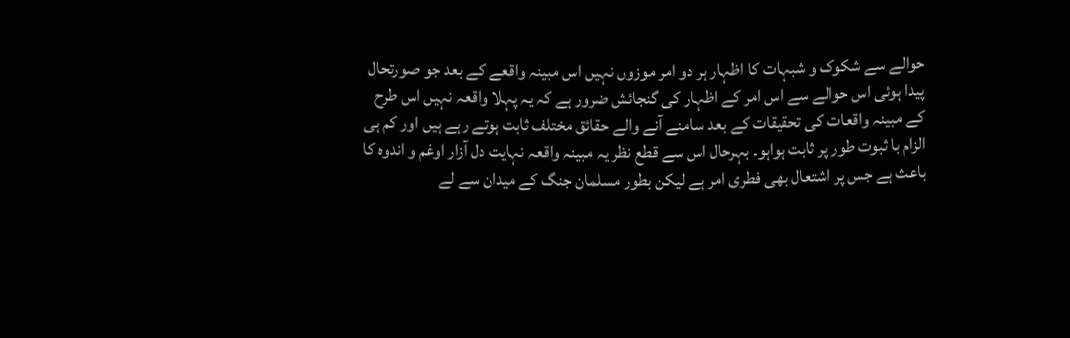حوالے سے شکوک و شبہات کا اظہار ہر دو امر موزوں نہیں اس مبینہ واقعے کے بعد جو صورتحال پیدا ہوئی اس حوالے سے اس امر کے اظہار کی گنجائش ضرور ہے کہ یہ پہلا واقعہ نہیں اس طرح کے مبینہ واقعات کی تحقیقات کے بعد سامنے آنے والے حقائق مختلف ثابت ہوتے رہے ہیں اور کم ہی الزام با ثبوت طور پر ثابت ہواہو۔ بہرحال اس سے قطع نظر یہ مبینہ واقعہ نہایت دل آزار اوغم و اندوہ کا باعث ہے جس پر اشتعال بھی فطری امر ہے لیکن بطور مسلمان جنگ کے میدان سے لے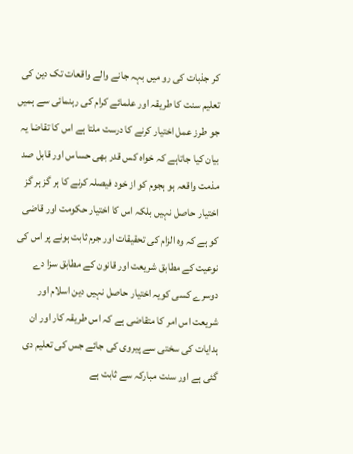کر جذبات کی رو میں بہہ جانے والے واقعات تک دین کی تعلیم سنت کا طریقہ اور علمائے کرام کی رہنمائی سے ہمیں جو طرز عمل اختیار کرنے کا درست ملتا ہے اس کا تقاضا یہ بیان کیا جاتاہے کہ خواہ کس قدر بھی حساس اور قابل صد مذمت واقعہ ہو ہجوم کو از خود فیصلہ کرنے کا ہر گز ہر گز اختیار حاصل نہیں بلکہ اس کا اختیار حکومت اور قاضی کو ہے کہ وہ الزام کی تحقیقات اور جرم ثابت ہونے پر اس کی نوعیت کے مطابق شریعت اور قانون کے مطابق سزا دے دوسرے کسی کویہ اختیار حاصل نہیں دین اسلام اور شریعت اس امر کا متقاضی ہے کہ اس طریقہ کار اور ان ہدایات کی سختی سے پیروی کی جائے جس کی تعلیم دی گئی ہے اور سنت مبارکہ سے ثابت ہے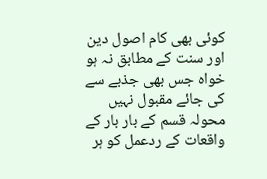کوئی بھی کام اصول دین اور سنت کے مطابق نہ ہو خواہ جس بھی جذبے سے کی جائے مقبول نہیں محولہ قسم کے بار بار کے واقعات کے ردعمل کو ہر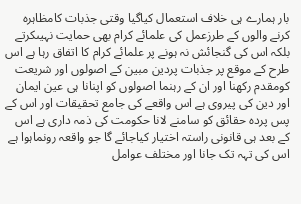بار ہمارے ہی خلاف استعمال کیاگیا وقتی جذبات کامظاہرہ کرنے والوں کے طرزعمل کی علمائے کرام بھی حمایت نہیںکرتے بلکہ اس کی گنجائش نہ ہونے پر علمائے کرام کا اتفاق رہا ہے اس طرح کے موقع پر جذبات پردین مبین کے اصولوں اور شریعت کومقدم رکھنا اور ان کے رہنما اصولوں کو اپنانا ہی عین ایمان اور دین کی پیروی ہے اس واقعے کی جامع تحقیقات اور اس کے پس پردہ حقائق کو سامنے لانا حکومت کی ذمہ داری ہے اس کے بعد ہی قانونی راستہ اختیار کیاجائے گا جو واقعہ رونماہوا ہے اس کی تہہ تک جانا اور مختلف عوامل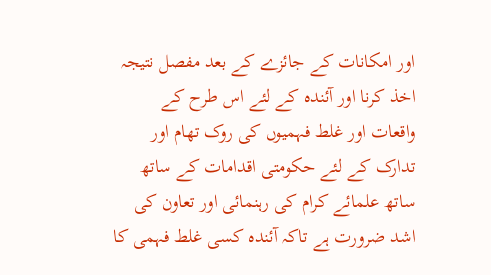اور امکانات کے جائزے کے بعد مفصل نتیجہ اخذ کرنا اور آئندہ کے لئے اس طرح کے واقعات اور غلط فہمیوں کی روک تھام اور تدارک کے لئے حکومتی اقدامات کے ساتھ ساتھ علمائے کرام کی رہنمائی اور تعاون کی اشد ضرورت ہے تاکہ آئندہ کسی غلط فہمی کا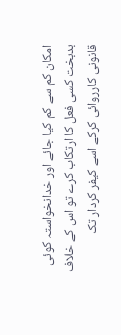امکان کم سے کم کیا جائے اور خدانخواستہ کوئی بدبخت کسی فعل کا ارتکاب کرے تو اس کے خلاف قانونی کارروائی کرکے اسے کیفر کردار تک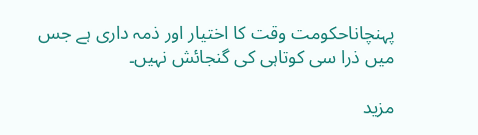پہنچاناحکومت وقت کا اختیار اور ذمہ داری ہے جس میں ذرا سی کوتاہی کی گنجائش نہیں۔

مزید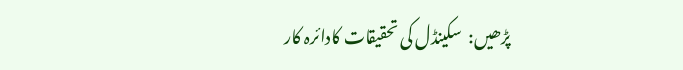پڑھیں:  سکینڈل کی تحقیقات کادائرہ کار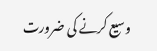وسیع کرنے کی ضرورت